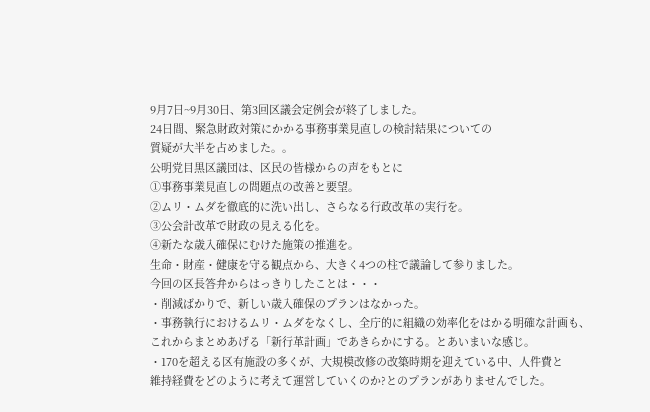9月7日~9月30日、第3回区議会定例会が終了しました。
24日間、緊急財政対策にかかる事務事業見直しの検討結果についての
質疑が大半を占めました。。
公明党目黒区議団は、区民の皆様からの声をもとに
①事務事業見直しの問題点の改善と要望。
②ムリ・ムダを徹底的に洗い出し、さらなる行政改革の実行を。
③公会計改革で財政の見える化を。
④新たな歳入確保にむけた施策の推進を。
生命・財産・健康を守る観点から、大きく4つの柱で議論して参りました。
今回の区長答弁からはっきりしたことは・・・
・削減ばかりで、新しい歳入確保のプランはなかった。
・事務執行におけるムリ・ムダをなくし、全庁的に組織の効率化をはかる明確な計画も、
これからまとめあげる「新行革計画」であきらかにする。とあいまいな感じ。
・170を超える区有施設の多くが、大規模改修の改築時期を迎えている中、人件費と
維持経費をどのように考えて運営していくのか?とのプランがありませんでした。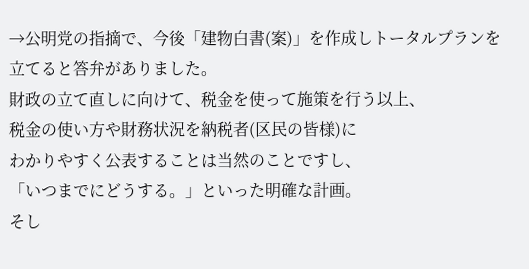→公明党の指摘で、今後「建物白書(案)」を作成しトータルプランを立てると答弁がありました。
財政の立て直しに向けて、税金を使って施策を行う以上、
税金の使い方や財務状況を納税者(区民の皆様)に
わかりやすく公表することは当然のことですし、
「いつまでにどうする。」といった明確な計画。
そし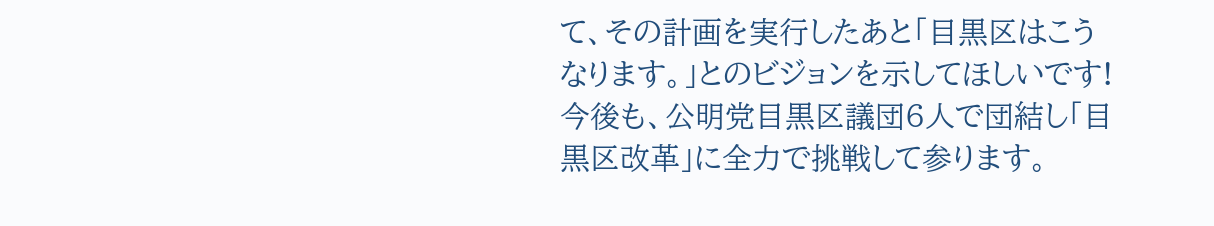て、その計画を実行したあと「目黒区はこうなります。」とのビジョンを示してほしいです!
今後も、公明党目黒区議団6人で団結し「目黒区改革」に全力で挑戦して参ります。